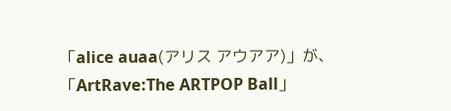「alice auaa(アリス アウアア)」が、「ArtRave:The ARTPOP Ball」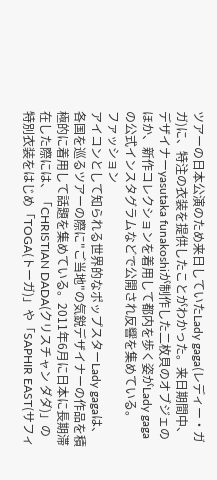ツアーの日本公演のため来日していたLady gaga(レディー・ガガ)に、特注の衣装を提供したことがわかった。来日期間中、デザイナーyasutaka funakoshiが制作した二枚貝のオブジェのほか、新作コレクションを着用して都内を歩く姿がLady gagaの公式インスタグラムなどで公開され反響を集めている。
ファッション
アイコンとして知られる世界的なポップスターLady gagaは、各国を巡るツアーの際に"ご当地"の気鋭デザイナーの作品を積極的に着用して話題を集めている。2011年6月に日本に長期滞在した際には、「CHRISTIAN DADA(クリスチャン ダダ)」の特別衣装をはじめ「TOGA(トーガ)」や「SAPHIR EAST(サフィ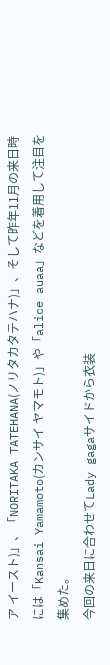ア イースト)」、「NORITAKA TATEHANA(ノリタカタテハナ)」、そして昨年11月の来日時には「Kansai Yamamoto(カンサイ ヤマモト)」や「alice auaa」などを着用して注目を集めた。
今回の来日に合わせてLady gagaサイドから衣装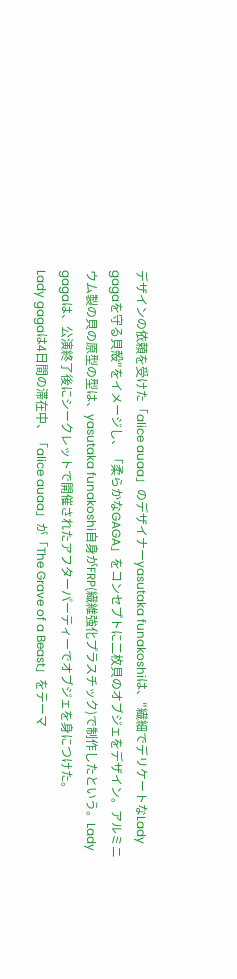デザインの依頼を受けた「alice auaa」のデザイナーyasutaka funakoshiは、"繊細でデリケートなLady gagaを守る貝殻"をイメージし、「柔らかなGAGA」をコンセプトに二枚貝のオブジェをデザイン。アルミニウム製の貝の原型の型は、yasutaka funakoshi自身がFRP(繊維強化プラスチック)で制作したという。Lady gagaは、公演終了後にシークレットで開催されたアフターパーティーでオブジェを身につけた。
Lady gagaは4日間の滞在中、「alice auaa」が「The Grave of a Beast」をテーマ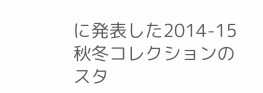に発表した2014-15秋冬コレクションのスタ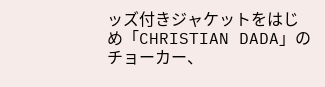ッズ付きジャケットをはじめ「CHRISTIAN DADA」のチョーカー、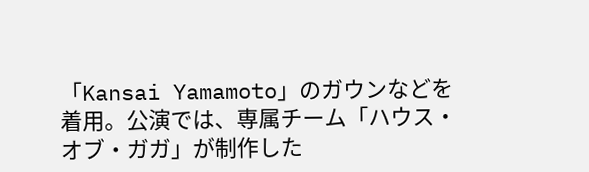「Kansai Yamamoto」のガウンなどを着用。公演では、専属チーム「ハウス・オブ・ガガ」が制作した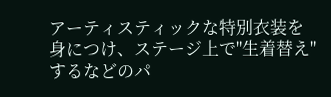アーティスティックな特別衣装を身につけ、ステージ上で"生着替え"するなどのパ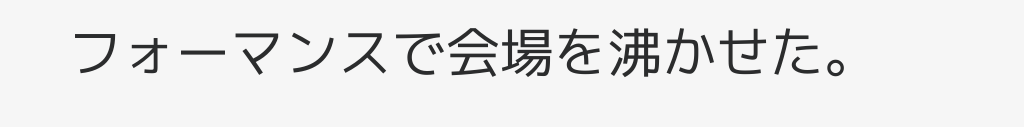フォーマンスで会場を沸かせた。